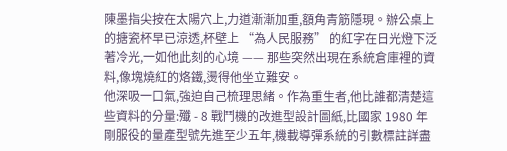陳墨指尖按在太陽穴上,力道漸漸加重,額角青筋隱現。辦公桌上的搪瓷杯早已涼透,杯壁上 “為人民服務” 的紅字在日光燈下泛著冷光,一如他此刻的心境 —— 那些突然出現在系統倉庫裡的資料,像塊燒紅的烙鐵,燙得他坐立難安。
他深吸一口氣,強迫自己梳理思緒。作為重生者,他比誰都清楚這些資料的分量:殲 - 8 戰鬥機的改進型設計圖紙,比國家 1980 年剛服役的量產型號先進至少五年,機載導彈系統的引數標註詳盡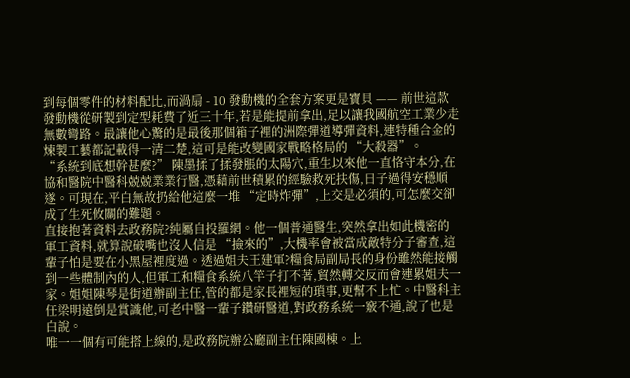到每個零件的材料配比,而渦扇 - 10 發動機的全套方案更是寶貝 —— 前世這款發動機從研製到定型耗費了近三十年,若是能提前拿出,足以讓我國航空工業少走無數彎路。最讓他心驚的是最後那個箱子裡的洲際彈道導彈資料,連特種合金的煉製工藝都記載得一清二楚,這可是能改變國家戰略格局的 “大殺器”。
“系統到底想幹甚麼?” 陳墨揉了揉發脹的太陽穴,重生以來他一直恪守本分,在協和醫院中醫科兢兢業業行醫,憑藉前世積累的經驗救死扶傷,日子過得安穩順遂。可現在,平白無故扔給他這麼一堆 “定時炸彈”,上交是必須的,可怎麼交卻成了生死攸關的難題。
直接抱著資料去政務院?純屬自投羅網。他一個普通醫生,突然拿出如此機密的軍工資料,就算說破嘴也沒人信是 “撿來的”,大機率會被當成敵特分子審查,這輩子怕是要在小黑屋裡度過。透過姐夫王建軍?糧食局副局長的身份雖然能接觸到一些體制內的人,但軍工和糧食系統八竿子打不著,貿然轉交反而會連累姐夫一家。姐姐陳琴是街道辦副主任,管的都是家長裡短的瑣事,更幫不上忙。中醫科主任梁明遠倒是賞識他,可老中醫一輩子鑽研醫道,對政務系統一竅不通,說了也是白說。
唯一一個有可能搭上線的,是政務院辦公廳副主任陳國棟。上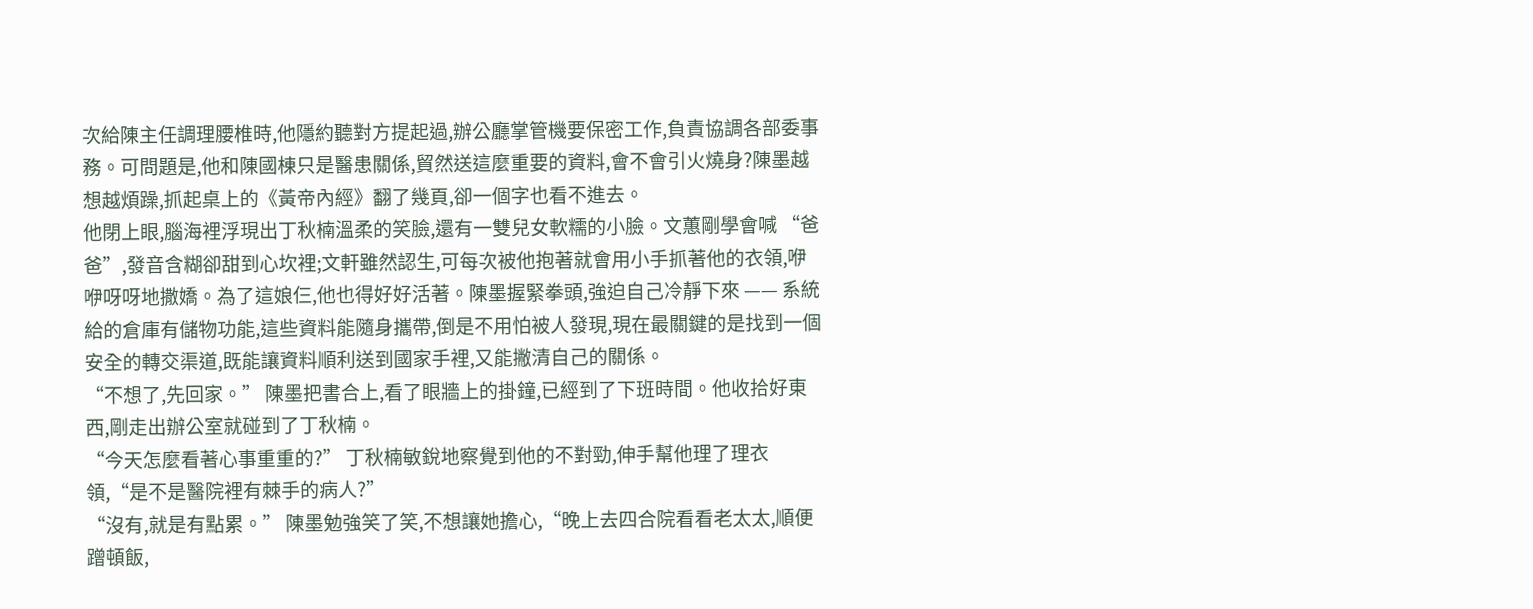次給陳主任調理腰椎時,他隱約聽對方提起過,辦公廳掌管機要保密工作,負責協調各部委事務。可問題是,他和陳國棟只是醫患關係,貿然送這麼重要的資料,會不會引火燒身?陳墨越想越煩躁,抓起桌上的《黃帝內經》翻了幾頁,卻一個字也看不進去。
他閉上眼,腦海裡浮現出丁秋楠溫柔的笑臉,還有一雙兒女軟糯的小臉。文蕙剛學會喊 “爸爸”,發音含糊卻甜到心坎裡;文軒雖然認生,可每次被他抱著就會用小手抓著他的衣領,咿咿呀呀地撒嬌。為了這娘仨,他也得好好活著。陳墨握緊拳頭,強迫自己冷靜下來 —— 系統給的倉庫有儲物功能,這些資料能隨身攜帶,倒是不用怕被人發現,現在最關鍵的是找到一個安全的轉交渠道,既能讓資料順利送到國家手裡,又能撇清自己的關係。
“不想了,先回家。” 陳墨把書合上,看了眼牆上的掛鐘,已經到了下班時間。他收拾好東西,剛走出辦公室就碰到了丁秋楠。
“今天怎麼看著心事重重的?” 丁秋楠敏銳地察覺到他的不對勁,伸手幫他理了理衣領,“是不是醫院裡有棘手的病人?”
“沒有,就是有點累。” 陳墨勉強笑了笑,不想讓她擔心,“晚上去四合院看看老太太,順便蹭頓飯,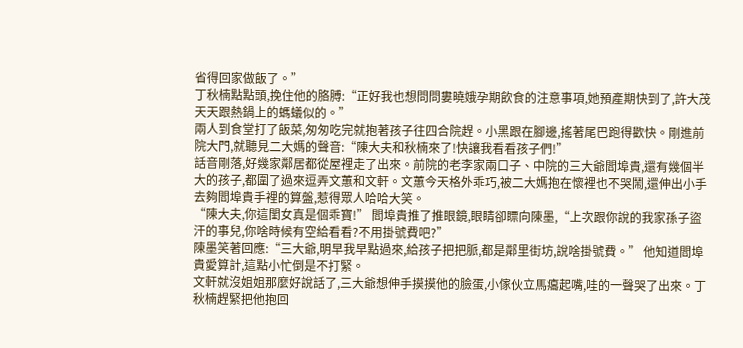省得回家做飯了。”
丁秋楠點點頭,挽住他的胳膊:“正好我也想問問婁曉娥孕期飲食的注意事項,她預產期快到了,許大茂天天跟熱鍋上的螞蟻似的。”
兩人到食堂打了飯菜,匆匆吃完就抱著孩子往四合院趕。小黑跟在腳邊,搖著尾巴跑得歡快。剛進前院大門,就聽見二大媽的聲音:“陳大夫和秋楠來了!快讓我看看孩子們!”
話音剛落,好幾家鄰居都從屋裡走了出來。前院的老李家兩口子、中院的三大爺閻埠貴,還有幾個半大的孩子,都圍了過來逗弄文蕙和文軒。文蕙今天格外乖巧,被二大媽抱在懷裡也不哭鬧,還伸出小手去夠閻埠貴手裡的算盤,惹得眾人哈哈大笑。
“陳大夫,你這閨女真是個乖寶!” 閻埠貴推了推眼鏡,眼睛卻瞟向陳墨,“上次跟你說的我家孫子盜汗的事兒,你啥時候有空給看看?不用掛號費吧?”
陳墨笑著回應:“三大爺,明早我早點過來,給孩子把把脈,都是鄰里街坊,說啥掛號費。” 他知道閻埠貴愛算計,這點小忙倒是不打緊。
文軒就沒姐姐那麼好說話了,三大爺想伸手摸摸他的臉蛋,小傢伙立馬癟起嘴,哇的一聲哭了出來。丁秋楠趕緊把他抱回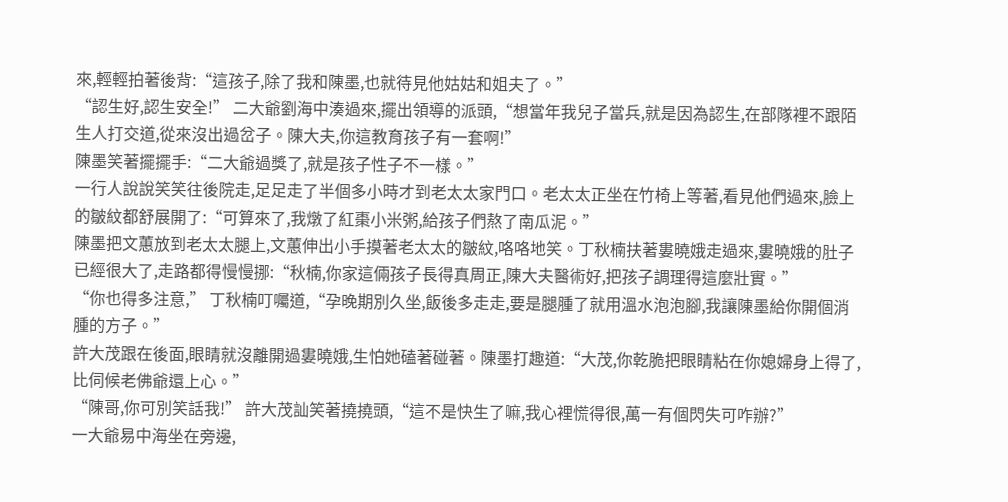來,輕輕拍著後背:“這孩子,除了我和陳墨,也就待見他姑姑和姐夫了。”
“認生好,認生安全!” 二大爺劉海中湊過來,擺出領導的派頭,“想當年我兒子當兵,就是因為認生,在部隊裡不跟陌生人打交道,從來沒出過岔子。陳大夫,你這教育孩子有一套啊!”
陳墨笑著擺擺手:“二大爺過獎了,就是孩子性子不一樣。”
一行人說說笑笑往後院走,足足走了半個多小時才到老太太家門口。老太太正坐在竹椅上等著,看見他們過來,臉上的皺紋都舒展開了:“可算來了,我燉了紅棗小米粥,給孩子們熬了南瓜泥。”
陳墨把文蕙放到老太太腿上,文蕙伸出小手摸著老太太的皺紋,咯咯地笑。丁秋楠扶著婁曉娥走過來,婁曉娥的肚子已經很大了,走路都得慢慢挪:“秋楠,你家這倆孩子長得真周正,陳大夫醫術好,把孩子調理得這麼壯實。”
“你也得多注意,” 丁秋楠叮囑道,“孕晚期別久坐,飯後多走走,要是腿腫了就用溫水泡泡腳,我讓陳墨給你開個消腫的方子。”
許大茂跟在後面,眼睛就沒離開過婁曉娥,生怕她磕著碰著。陳墨打趣道:“大茂,你乾脆把眼睛粘在你媳婦身上得了,比伺候老佛爺還上心。”
“陳哥,你可別笑話我!” 許大茂訕笑著撓撓頭,“這不是快生了嘛,我心裡慌得很,萬一有個閃失可咋辦?”
一大爺易中海坐在旁邊,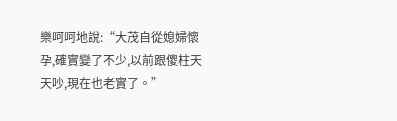樂呵呵地說:“大茂自從媳婦懷孕,確實變了不少,以前跟傻柱天天吵,現在也老實了。”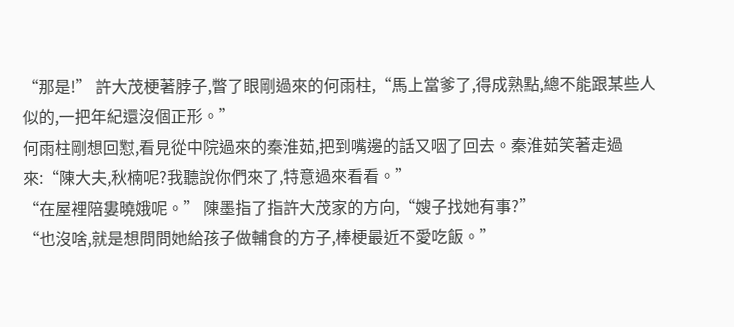“那是!” 許大茂梗著脖子,瞥了眼剛過來的何雨柱,“馬上當爹了,得成熟點,總不能跟某些人似的,一把年紀還沒個正形。”
何雨柱剛想回懟,看見從中院過來的秦淮茹,把到嘴邊的話又咽了回去。秦淮茹笑著走過來:“陳大夫,秋楠呢?我聽說你們來了,特意過來看看。”
“在屋裡陪婁曉娥呢。” 陳墨指了指許大茂家的方向,“嫂子找她有事?”
“也沒啥,就是想問問她給孩子做輔食的方子,棒梗最近不愛吃飯。”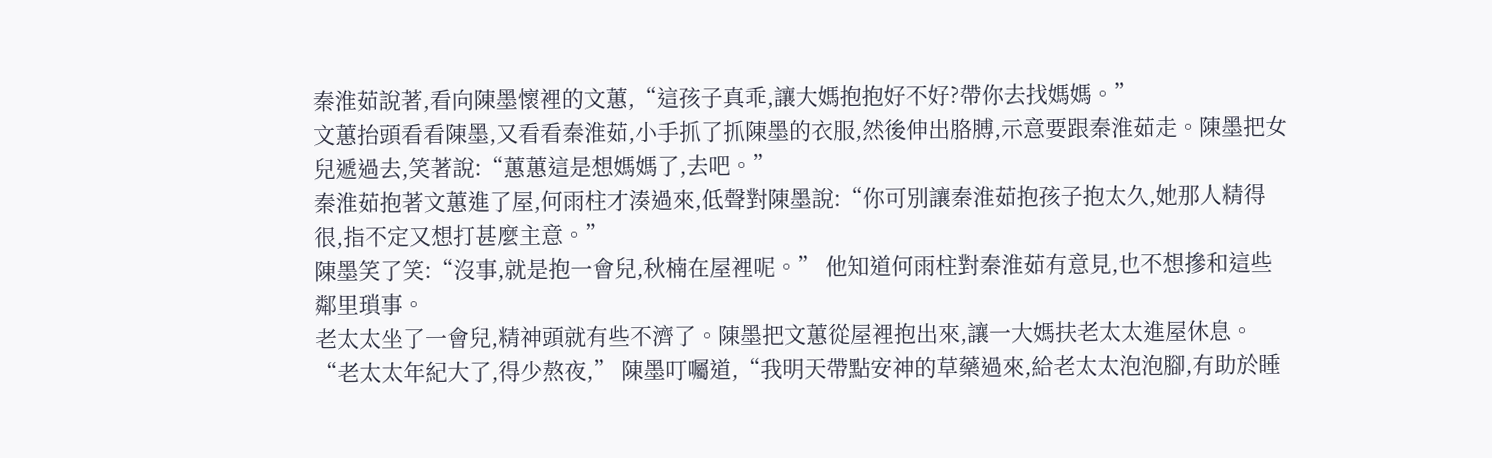秦淮茹說著,看向陳墨懷裡的文蕙,“這孩子真乖,讓大媽抱抱好不好?帶你去找媽媽。”
文蕙抬頭看看陳墨,又看看秦淮茹,小手抓了抓陳墨的衣服,然後伸出胳膊,示意要跟秦淮茹走。陳墨把女兒遞過去,笑著說:“蕙蕙這是想媽媽了,去吧。”
秦淮茹抱著文蕙進了屋,何雨柱才湊過來,低聲對陳墨說:“你可別讓秦淮茹抱孩子抱太久,她那人精得很,指不定又想打甚麼主意。”
陳墨笑了笑:“沒事,就是抱一會兒,秋楠在屋裡呢。” 他知道何雨柱對秦淮茹有意見,也不想摻和這些鄰里瑣事。
老太太坐了一會兒,精神頭就有些不濟了。陳墨把文蕙從屋裡抱出來,讓一大媽扶老太太進屋休息。“老太太年紀大了,得少熬夜,” 陳墨叮囑道,“我明天帶點安神的草藥過來,給老太太泡泡腳,有助於睡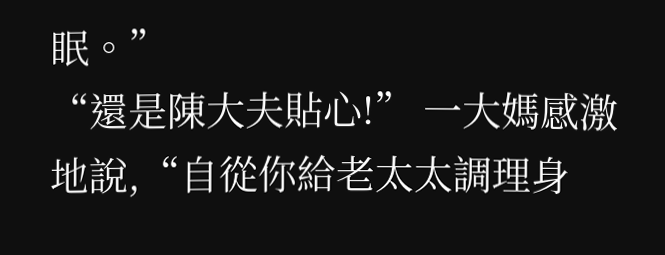眠。”
“還是陳大夫貼心!” 一大媽感激地說,“自從你給老太太調理身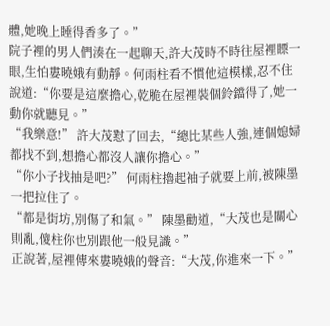體,她晚上睡得香多了。”
院子裡的男人們湊在一起聊天,許大茂時不時往屋裡瞟一眼,生怕婁曉娥有動靜。何雨柱看不慣他這模樣,忍不住說道:“你要是這麼擔心,乾脆在屋裡裝個鈴鐺得了,她一動你就聽見。”
“我樂意!” 許大茂懟了回去,“總比某些人強,連個媳婦都找不到,想擔心都沒人讓你擔心。”
“你小子找抽是吧?” 何雨柱擼起袖子就要上前,被陳墨一把拉住了。
“都是街坊,別傷了和氣。” 陳墨勸道,“大茂也是關心則亂,傻柱你也別跟他一般見識。”
正說著,屋裡傳來婁曉娥的聲音:“大茂,你進來一下。”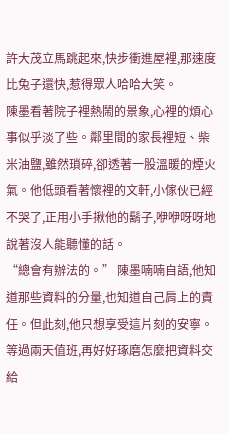許大茂立馬跳起來,快步衝進屋裡,那速度比兔子還快,惹得眾人哈哈大笑。
陳墨看著院子裡熱鬧的景象,心裡的煩心事似乎淡了些。鄰里間的家長裡短、柴米油鹽,雖然瑣碎,卻透著一股溫暖的煙火氣。他低頭看著懷裡的文軒,小傢伙已經不哭了,正用小手揪他的鬍子,咿咿呀呀地說著沒人能聽懂的話。
“總會有辦法的。” 陳墨喃喃自語,他知道那些資料的分量,也知道自己肩上的責任。但此刻,他只想享受這片刻的安寧。等過兩天值班,再好好琢磨怎麼把資料交給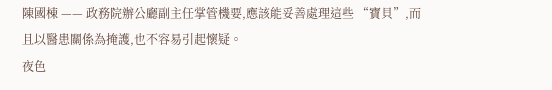陳國棟 —— 政務院辦公廳副主任掌管機要,應該能妥善處理這些 “寶貝”,而且以醫患關係為掩護,也不容易引起懷疑。
夜色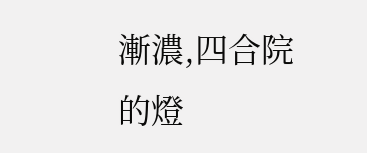漸濃,四合院的燈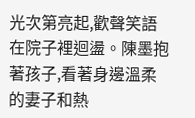光次第亮起,歡聲笑語在院子裡迴盪。陳墨抱著孩子,看著身邊溫柔的妻子和熱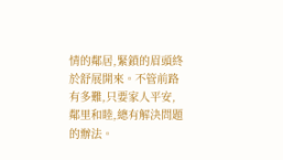情的鄰居,緊鎖的眉頭終於舒展開來。不管前路有多難,只要家人平安,鄰里和睦,總有解決問題的辦法。